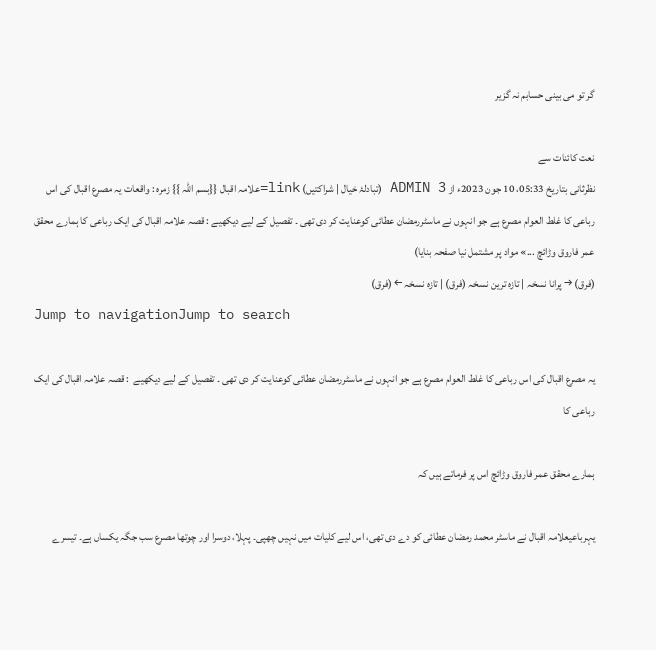گر تو می بینی حسابم نہ گزیر

نعت کائنات سے
نظرثانی بتاریخ 05:33، 10 جون 2023ء از ADMIN 3 (تبادلۂ خیال | شراکتیں) link=علامہ اقبال {{بسم اللہ }} زمرہ : واقعات یہ مصرع اقبال کی اس رباعی کا غلط العوام مصرع ہے جو انہوں نے ماسٹررمضان عطائی کوعنایت کر دی تھی ۔ تفصیل کے لیے دیکھیے : قصہ علامہ اقبال کی ایک رباعی کا ہمارے محقق عمر فاروق وڑائچ ...» مواد پر مشتمل نیا صفحہ بنایا)
(فرق) → پرانا نسخہ | تازہ ترین نسخہ (فرق) | تازہ نسخہ ← (فرق)
Jump to navigationJump to search

یہ مصرع اقبال کی اس رباعی کا غلط العوام مصرع ہے جو انہوں نے ماسٹررمضان عطائی کوعنایت کر دی تھی ۔ تفصیل کے لیے دیکھیے  : قصہ علامہ اقبال کی ایک رباعی کا

ہمارے محقق عمر فاروق وڑائچ اس پر فرماتے ہیں کہ

یہرباعیعلامہ اقبال نے ماسٹر محمد رمضان عطائی کو دے دی تھی، اس لیے کلیات میں نہیں چھپی۔ پہلا، دوسرا اور چوتھا مصرع سب جگہ یکساں ہے۔ تیسرے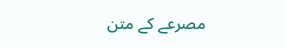مصرعے کے متن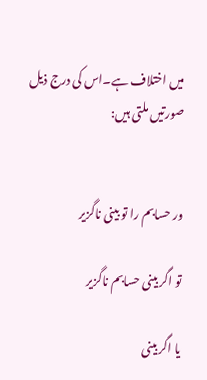میں اختلاف ہے۔اس کی درج ذیل صورتیں ملتی ہیں:


ور حسابم را تو بینی ناگزیر

تو اگر بینی حسابم ناگزیر

یا اگر بینی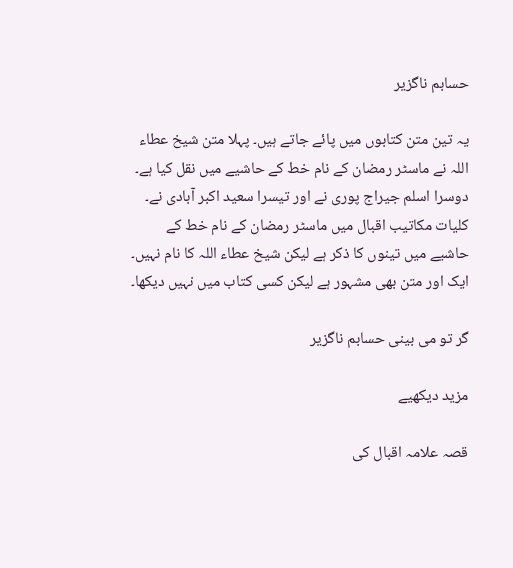حسابم ناگزیر

یہ تین متن کتابوں میں پائے جاتے ہیں۔ پہلا متن شیخ عطاء اللہ نے ماسٹر رمضان کے نام خط کے حاشیے میں نقل کیا ہے۔ دوسرا اسلم جیراج پوری نے اور تیسرا سعید اکبر آبادی نے۔ کلیات مکاتیب اقبال میں ماسٹر رمضان کے نام خط کے حاشیے میں تینوں کا ذکر ہے لیکن شیخ عطاء اللہ کا نام نہیں۔ ایک اور متن بھی مشہور ہے لیکن کسی کتاب میں نہیں دیکھا۔

گر تو می بینی حسابم ناگزیر

مزید دیکھیے

قصہ علامہ اقبال کی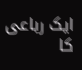ایک رباعی کا